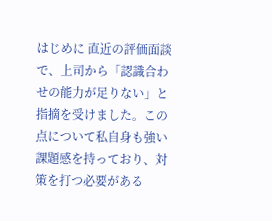はじめに 直近の評価面談で、上司から「認識合わせの能力が足りない」と指摘を受けました。この点について私自身も強い課題感を持っており、対策を打つ必要がある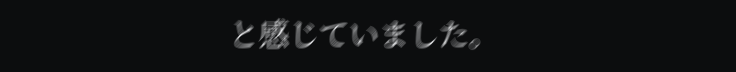と感じていました。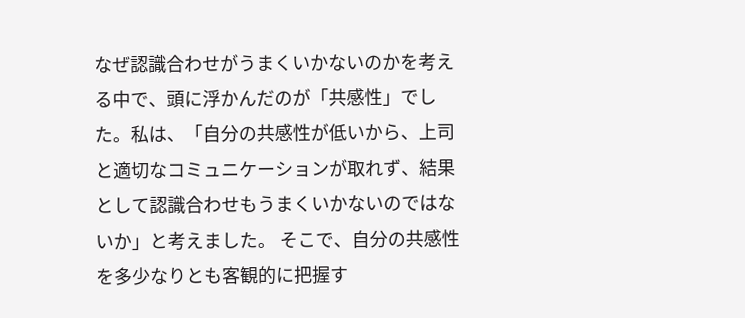なぜ認識合わせがうまくいかないのかを考える中で、頭に浮かんだのが「共感性」でした。私は、「自分の共感性が低いから、上司と適切なコミュニケーションが取れず、結果として認識合わせもうまくいかないのではないか」と考えました。 そこで、自分の共感性を多少なりとも客観的に把握す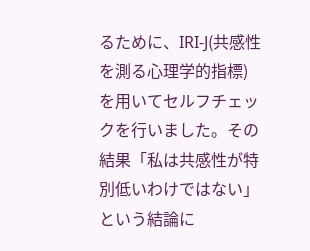るために、IRI-J(共感性を測る心理学的指標)を用いてセルフチェックを行いました。その結果「私は共感性が特別低いわけではない」という結論に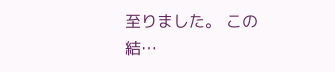至りました。 この結…